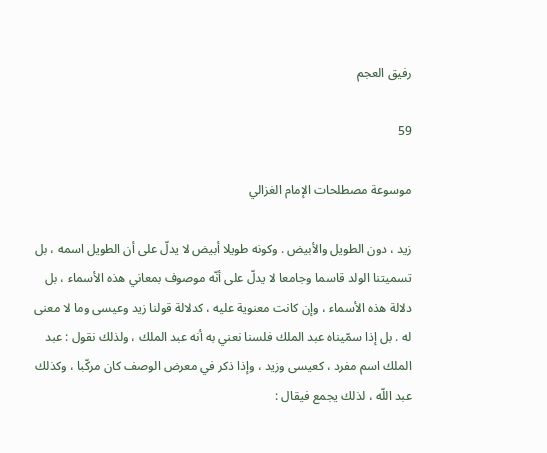رفيق العجم

59

موسوعة مصطلحات الإمام الغزالي

زيد ، دون الطويل والأبيض . وكونه طويلا أبيض لا يدلّ على أن الطويل اسمه ، بل تسميتنا الولد قاسما وجامعا لا يدلّ على أنّه موصوف بمعاني هذه الأسماء ، بل دلالة هذه الأسماء ، وإن كانت معنوية عليه ، كدلالة قولنا زيد وعيسى وما لا معنى له . بل إذا سمّيناه عبد الملك فلسنا نعني به أنه عبد الملك ، ولذلك نقول : عبد الملك اسم مفرد ، كعيسى وزيد ، وإذا ذكر في معرض الوصف كان مركّبا ، وكذلك عبد اللّه ، لذلك يجمع فيقال :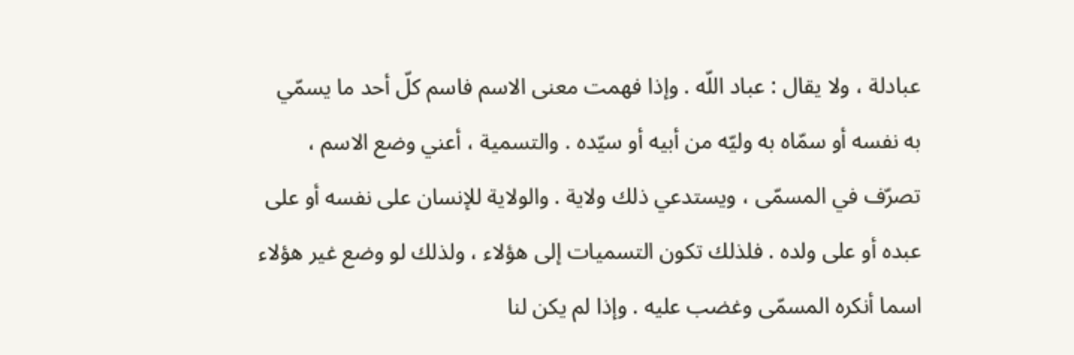عبادلة ، ولا يقال : عباد اللّه . وإذا فهمت معنى الاسم فاسم كلّ أحد ما يسمّي به نفسه أو سمّاه به وليّه من أبيه أو سيّده . والتسمية ، أعني وضع الاسم ، تصرّف في المسمّى ، ويستدعي ذلك ولاية . والولاية للإنسان على نفسه أو على عبده أو على ولده . فلذلك تكون التسميات إلى هؤلاء ، ولذلك لو وضع غير هؤلاء اسما أنكره المسمّى وغضب عليه . وإذا لم يكن لنا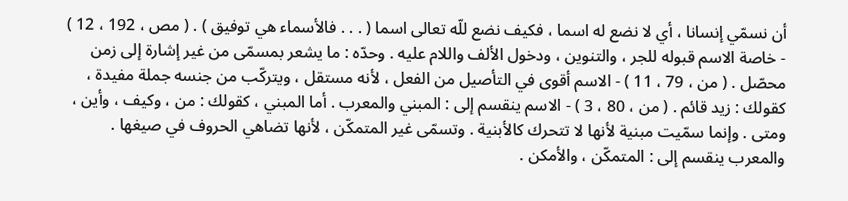أن نسمّي إنسانا ، أي لا نضع له اسما ، فكيف نضع للّه تعالى اسما ( . . . فالأسماء هي توفيق ) . ( مص ، 192 ، 12 ) - خاصة الاسم قبوله للجر ، والتنوين ، ودخول الألف واللام عليه . وحدّه : ما يشعر بمسمّى من غير إشارة إلى زمن محصّل . ( من ، 79 ، 11 ) - الاسم أقوى في التأصيل من الفعل ، لأنه مستقل ، ويتركّب من جنسه جملة مفيدة ، كقولك : زيد قائم . ( من ، 80 ، 3 ) - الاسم ينقسم إلى : المبني والمعرب . أما المبني ، كقولك : من ، وكيف ، وأين ، ومتى . وإنما سمّيت مبنية لأنها لا تتحرك كالأبنية . وتسمّى غير المتمكّن ، لأنها تضاهي الحروف في صيغها . والمعرب ينقسم إلى : المتمكّن ، والأمكن .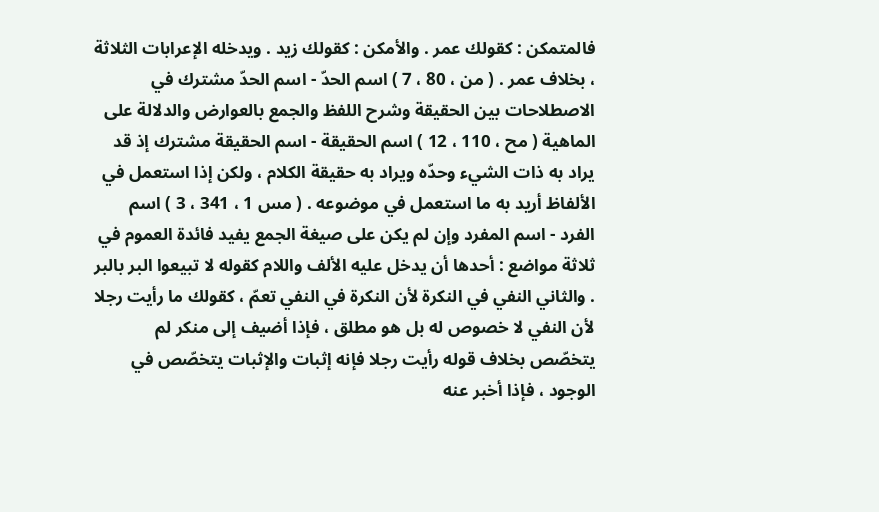فالمتمكن : كقولك عمر . والأمكن : كقولك زيد . ويدخله الإعرابات الثلاثة ، بخلاف عمر . ( من ، 80 ، 7 ) اسم الحدّ - اسم الحدّ مشترك في الاصطلاحات بين الحقيقة وشرح اللفظ والجمع بالعوارض والدلالة على الماهية ( مح ، 110 ، 12 ) اسم الحقيقة - اسم الحقيقة مشترك إذ قد يراد به ذات الشيء وحدّه ويراد به حقيقة الكلام ، ولكن إذا استعمل في الألفاظ أريد به ما استعمل في موضوعه . ( مس 1 ، 341 ، 3 ) اسم الفرد - اسم المفرد وإن لم يكن على صيغة الجمع يفيد فائدة العموم في ثلاثة مواضع : أحدها أن يدخل عليه الألف واللام كقوله لا تبيعوا البر بالبر . والثاني النفي في النكرة لأن النكرة في النفي تعمّ ، كقولك ما رأيت رجلا لأن النفي لا خصوص له بل هو مطلق ، فإذا أضيف إلى منكر لم يتخصّص بخلاف قوله رأيت رجلا فإنه إثبات والإثبات يتخصّص في الوجود ، فإذا أخبر عنه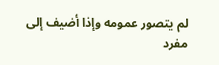لم يتصور عمومه وإذا أضيف إلى مفرد